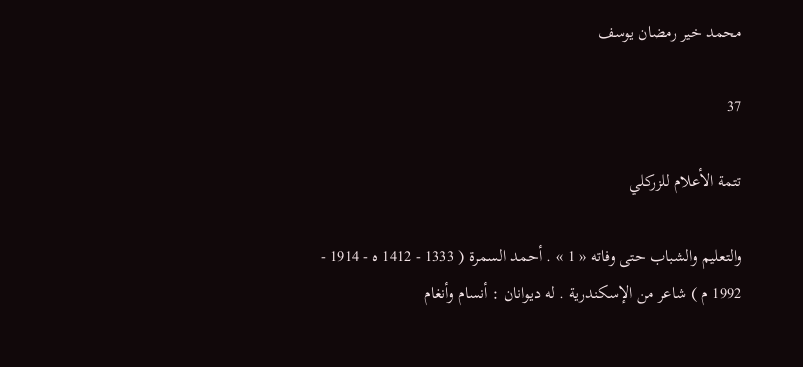محمد خير رمضان يوسف

37

تتمة الأعلام للزركلي

والتعليم والشباب حتى وفاته « 1 » . أحمد السمرة ( 1333 - 1412 ه - 1914 - 1992 م ) شاعر من الإسكندرية . له ديوانان : أنسام وأنغام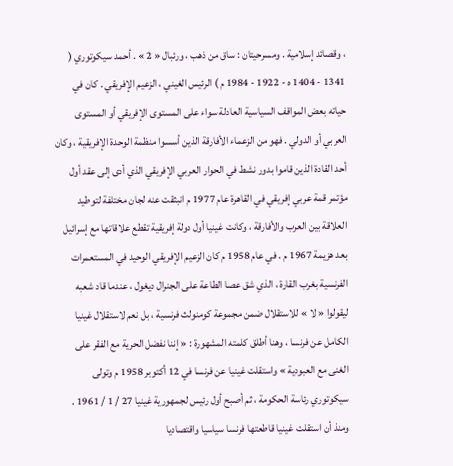، وقصائد إسلامية . ومسرحيتان : ساق من ذهب ، ورئبال « 2 » . أحمد سيكوتوري ( 1341 - 1404 ه - 1922 - 1984 م ) الرئيس الغيني ، الزعيم الإفريقي . كان في حياته بعض المواقف السياسية العادلة سواء على المستوى الإفريقي أو المستوى العربي أو الدولي . فهو من الزعماء الأفارقة الذين أسسوا منظمة الوحدة الإفريقية ، وكان أحد القادة الذين قاموا بدور نشط في الحوار العربي الإفريقي الذي أدى إلى عقد أول مؤتمر قمة عربي إفريقي في القاهرة عام 1977 م انبثقت عنه لجان مختلفة لتوطيد العلاقة بين العرب والأفارقة ، وكانت غينيا أول دولة إفريقية تقطع علاقاتها مع إسرائيل بعد هزيمة 1967 م . في عام 1958 م كان الزعيم الإفريقي الوحيد في المستعمرات الفرنسية بغرب القارة ، الذي شق عصا الطاعة على الجنرال ديغول ، عندما قاد شعبه ليقولوا « لا » للاستقلال ضمن مجموعة كومنولث فرنسية ، بل نعم لاستقلال غينيا الكامل عن فرنسا ، وهنا أطلق كلمته المشهورة : « إننا نفضل الحرية مع الفقر على الغنى مع العبودية » واستقلت غينيا عن فرنسا في 12 أكتوبر 1958 م وتولى سيكوتوري رئاسة الحكومة ، ثم أصبح أول رئيس لجمهورية غينيا 27 / 1 / 1961 . ومنذ أن استقلت غينيا قاطعتها فرنسا سياسيا واقتصاديا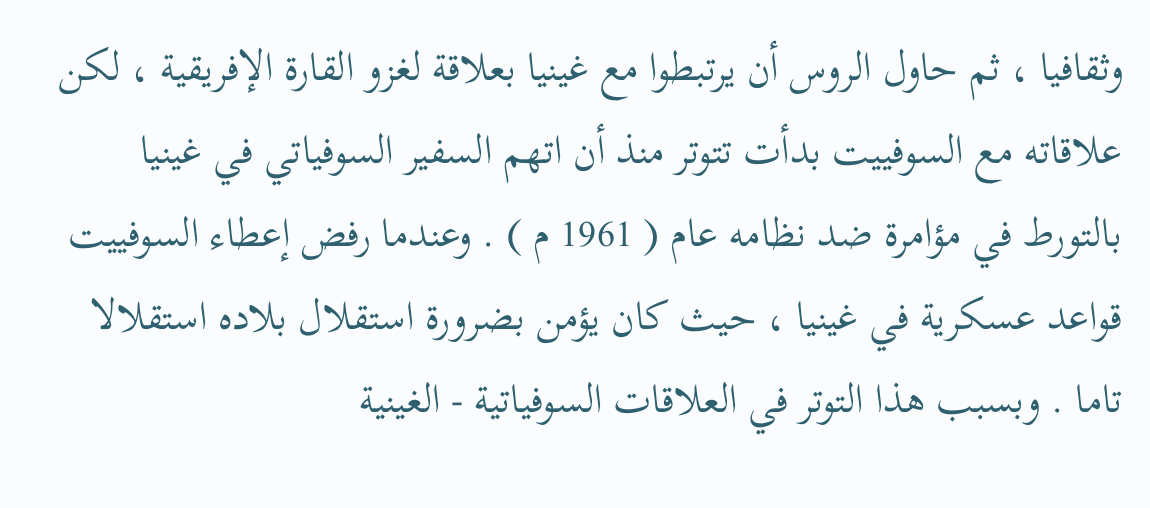وثقافيا ، ثم حاول الروس أن يرتبطوا مع غينيا بعلاقة لغزو القارة الإفريقية ، لكن علاقاته مع السوفييت بدأت تتوتر منذ أن اتهم السفير السوفياتي في غينيا بالتورط في مؤامرة ضد نظامه عام ( 1961 م ) . وعندما رفض إعطاء السوفييت قواعد عسكرية في غينيا ، حيث كان يؤمن بضرورة استقلال بلاده استقلالا تاما . وبسبب هذا التوتر في العلاقات السوفياتية - الغينية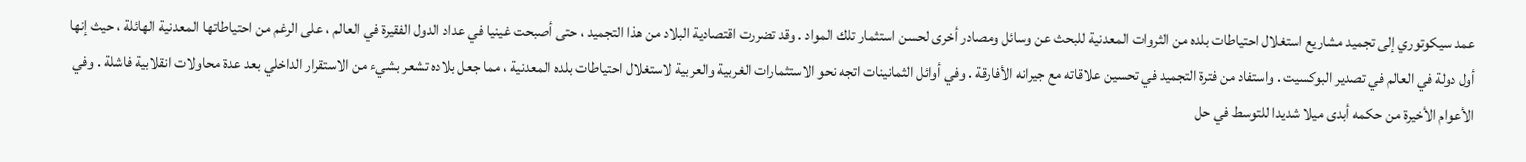عمد سيكوتوري إلى تجميد مشاريع استغلال احتياطات بلده من الثروات المعدنية للبحث عن وسائل ومصادر أخرى لحسن استثمار تلك المواد . وقد تضررت اقتصادية البلاد من هذا التجميد ، حتى أصبحت غينيا في عداد الدول الفقيرة في العالم ، على الرغم من احتياطاتها المعدنية الهائلة ، حيث إنها أول دولة في العالم في تصدير البوكسيت . واستفاد من فترة التجميد في تحسين علاقاته مع جيرانه الأفارقة . وفي أوائل الثمانينات اتجه نحو الاستثمارات الغربية والعربية لاستغلال احتياطات بلده المعدنية ، مما جعل بلاده تشعر بشيء من الاستقرار الداخلي بعد عدة محاولات انقلابية فاشلة . وفي الأعوام الأخيرة من حكمه أبدى ميلا شديدا للتوسط في حل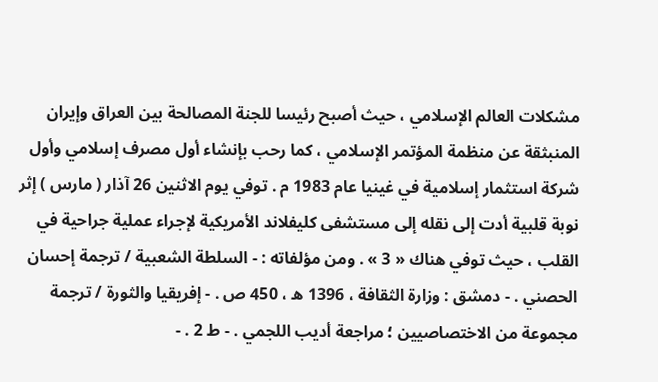مشكلات العالم الإسلامي ، حيث أصبح رئيسا للجنة المصالحة بين العراق وإيران المنبثقة عن منظمة المؤتمر الإسلامي ، كما رحب بإنشاء أول مصرف إسلامي وأول شركة استثمار إسلامية في غينيا عام 1983 م . توفي يوم الاثنين 26 آذار ( مارس ) إثر نوبة قلبية أدت إلى نقله إلى مستشفى كليفلاند الأمريكية لإجراء عملية جراحية في القلب ، حيث توفي هناك « 3 » . ومن مؤلفاته : - السلطة الشعبية / ترجمة إحسان الحصني . - دمشق : وزارة الثقافة ، 1396 ه ، 450 ص . - إفريقيا والثورة / ترجمة مجموعة من الاختصاصيين ؛ مراجعة أديب اللجمي . - ط 2 . -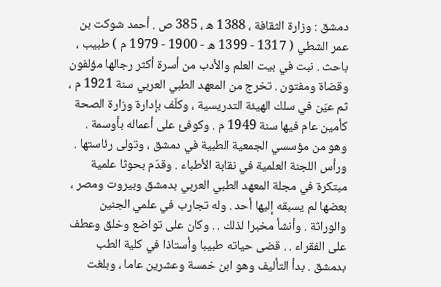دمشق : وزارة الثقافة ، 1388 ه ، 385 ص . أحمد شوكت بن عمر الشطي ( 1317 - 1399 ه - 1900 - 1979 م ) طبيب ، باحث . نبت في بيت العلم والأدب من أسرة أكثر رجالها مؤلفون وقضاة ومفتون . تخرج من المعهد الطبي العربي سنة 1921 م ، ثم عيّن في سلك الهيئة التدريسية ، وكلّف بإدارة وزارة الصحة كأمين عام فيها سنة 1949 م . وكوفئ على أعماله بأوسمة . وهو من مؤسسي الجمعية الطبية في دمشق ، وتولى رئاستها . ورأس اللجنة العلمية في نقابة الأطباء . وقدّم بحوثا علمية مبتكرة في مجلة المعهد الطبي العربي بدمشق وبيروت ومصر ، بعضها لم يسبقه إليها أحد . وله تجارب في علمي الجنين والوراثة . وأنشأ مخبرا لذلك . . وكان على تواضع وخلق وعطف على الفقراء . . قضى حياته طبيبا وأستاذا في كلية الطب بدمشق . بدأ التأليف وهو ابن خمسة وعشرين عاما ، وبلغت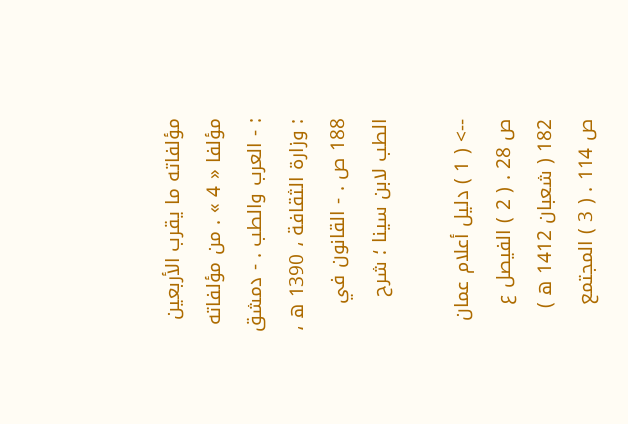مؤلفاته ما يقرب الأربعين مؤلفا « 4 » . من مؤلفاته : - العرب والطب . - دمشق : وزارة الثقافة ، 1390 ه ، 188 ص . - القانون في الطب لابن سينا ؛ شرح

--> ( 1 ) دليل أعلام عمان ص 28 . ( 2 ) الفيصل ع 182 ( شعبان 1412 ه ) ص 114 . ( 3 ) المجتمع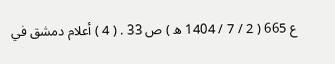ع 665 ( 2 / 7 / 1404 ه ) ص 33 . ( 4 ) أعلام دمشق في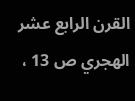القرن الرابع عشر الهجري ص 13 ،